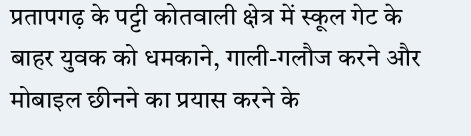प्रतापगढ़ के पट्टी कोतवाली क्षेत्र में स्कूल गेट के बाहर युवक को धमकाने, गाली-गलौज करने और मोबाइल छीनने का प्रयास करने के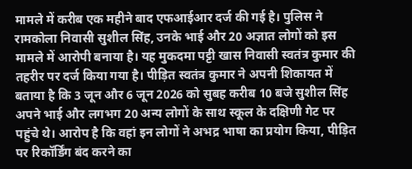मामले में करीब एक महीने बाद एफआईआर दर्ज की गई है। पुलिस ने रामकोला निवासी सुशील सिंह, उनके भाई और 20 अज्ञात लोगों को इस मामले में आरोपी बनाया है। यह मुकदमा पट्टी खास निवासी स्वतंत्र कुमार की तहरीर पर दर्ज किया गया है। पीड़ित स्वतंत्र कुमार ने अपनी शिकायत में बताया है कि 3 जून और 6 जून 2026 को सुबह करीब 10 बजे सुशील सिंह अपने भाई और लगभग 20 अन्य लोगों के साथ स्कूल के दक्षिणी गेट पर पहुंचे थे। आरोप है कि वहां इन लोगों ने अभद्र भाषा का प्रयोग किया, पीड़ित पर रिकॉर्डिंग बंद करने का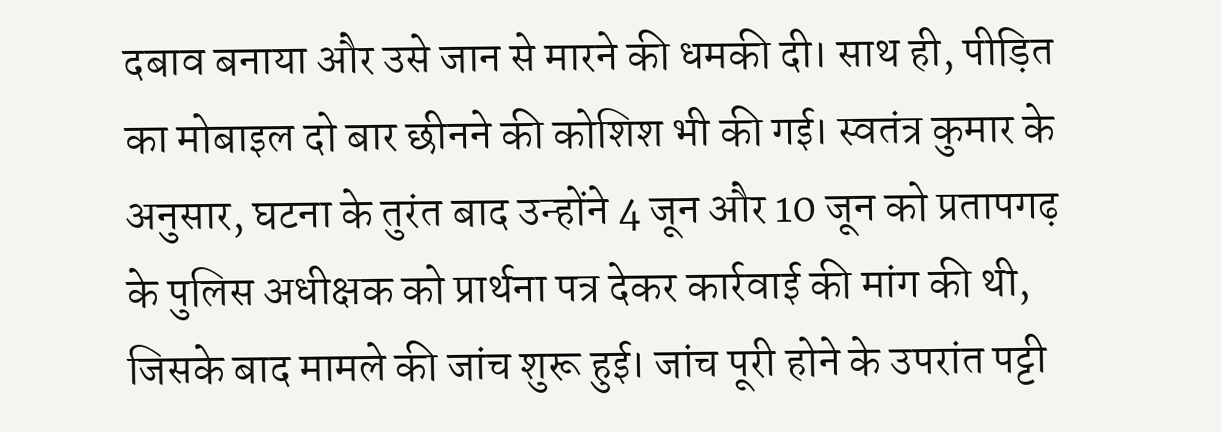दबाव बनाया और उसे जान से मारने की धमकी दी। साथ ही, पीड़ित का मोबाइल दो बार छीनने की कोशिश भी की गई। स्वतंत्र कुमार के अनुसार, घटना के तुरंत बाद उन्होंने 4 जून और 10 जून को प्रतापगढ़ के पुलिस अधीक्षक को प्रार्थना पत्र देकर कार्रवाई की मांग की थी, जिसके बाद मामले की जांच शुरू हुई। जांच पूरी होने के उपरांत पट्टी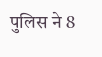पुलिस ने 8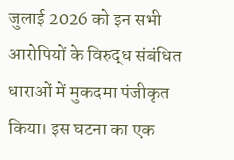जुलाई 2026 को इन सभी आरोपियों के विरुद्ध संबंधित धाराओं में मुकदमा पंजीकृत किया। इस घटना का एक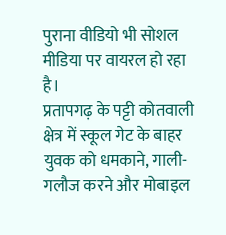पुराना वीडियो भी सोशल मीडिया पर वायरल हो रहा है।
प्रतापगढ़ के पट्टी कोतवाली क्षेत्र में स्कूल गेट के बाहर युवक को धमकाने, गाली-गलौज करने और मोबाइल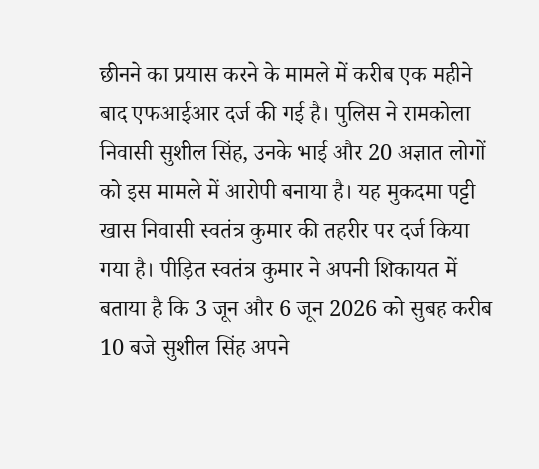छीनने का प्रयास करने के मामले में करीब एक महीने बाद एफआईआर दर्ज की गई है। पुलिस ने रामकोला निवासी सुशील सिंह, उनके भाई और 20 अज्ञात लोगों को इस मामले में आरोपी बनाया है। यह मुकदमा पट्टी खास निवासी स्वतंत्र कुमार की तहरीर पर दर्ज किया गया है। पीड़ित स्वतंत्र कुमार ने अपनी शिकायत में बताया है कि 3 जून और 6 जून 2026 को सुबह करीब 10 बजे सुशील सिंह अपने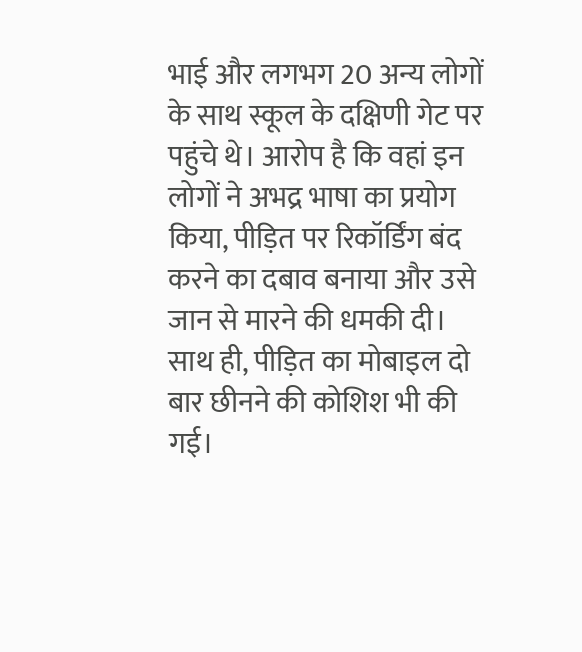भाई और लगभग 20 अन्य लोगों के साथ स्कूल के दक्षिणी गेट पर पहुंचे थे। आरोप है कि वहां इन लोगों ने अभद्र भाषा का प्रयोग किया, पीड़ित पर रिकॉर्डिंग बंद करने का दबाव बनाया और उसे जान से मारने की धमकी दी। साथ ही, पीड़ित का मोबाइल दो बार छीनने की कोशिश भी की गई।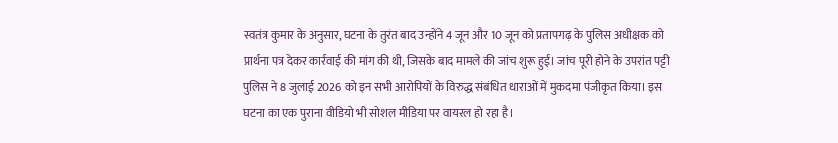स्वतंत्र कुमार के अनुसार, घटना के तुरंत बाद उन्होंने 4 जून और 10 जून को प्रतापगढ़ के पुलिस अधीक्षक को प्रार्थना पत्र देकर कार्रवाई की मांग की थी, जिसके बाद मामले की जांच शुरू हुई। जांच पूरी होने के उपरांत पट्टी पुलिस ने 8 जुलाई 2026 को इन सभी आरोपियों के विरुद्ध संबंधित धाराओं में मुकदमा पंजीकृत किया। इस घटना का एक पुराना वीडियो भी सोशल मीडिया पर वायरल हो रहा है।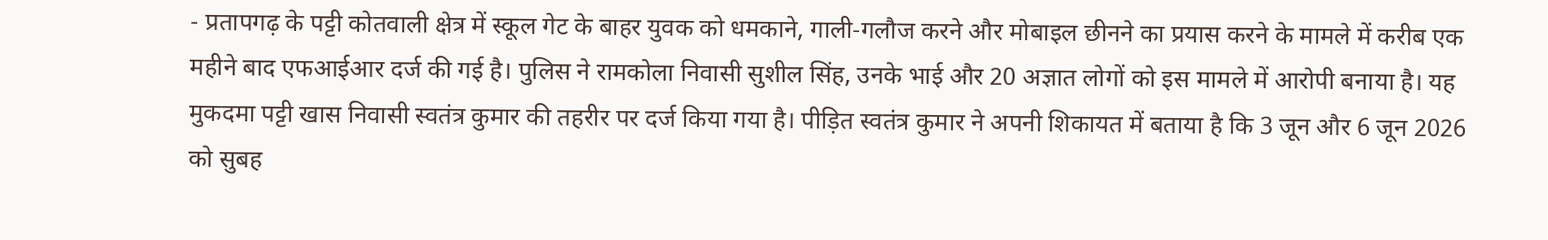- प्रतापगढ़ के पट्टी कोतवाली क्षेत्र में स्कूल गेट के बाहर युवक को धमकाने, गाली-गलौज करने और मोबाइल छीनने का प्रयास करने के मामले में करीब एक महीने बाद एफआईआर दर्ज की गई है। पुलिस ने रामकोला निवासी सुशील सिंह, उनके भाई और 20 अज्ञात लोगों को इस मामले में आरोपी बनाया है। यह मुकदमा पट्टी खास निवासी स्वतंत्र कुमार की तहरीर पर दर्ज किया गया है। पीड़ित स्वतंत्र कुमार ने अपनी शिकायत में बताया है कि 3 जून और 6 जून 2026 को सुबह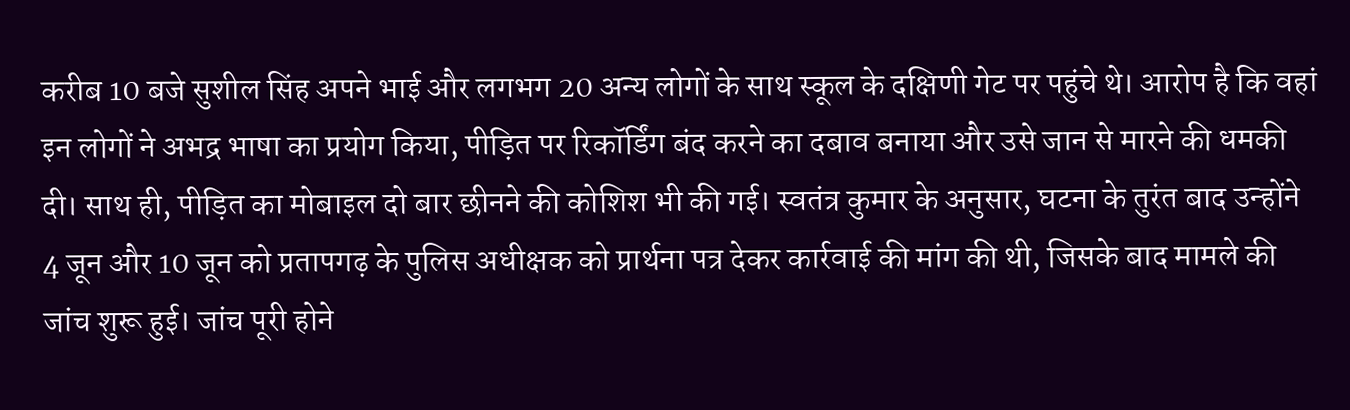करीब 10 बजे सुशील सिंह अपने भाई और लगभग 20 अन्य लोगों के साथ स्कूल के दक्षिणी गेट पर पहुंचे थे। आरोप है कि वहां इन लोगों ने अभद्र भाषा का प्रयोग किया, पीड़ित पर रिकॉर्डिंग बंद करने का दबाव बनाया और उसे जान से मारने की धमकी दी। साथ ही, पीड़ित का मोबाइल दो बार छीनने की कोशिश भी की गई। स्वतंत्र कुमार के अनुसार, घटना के तुरंत बाद उन्होंने 4 जून और 10 जून को प्रतापगढ़ के पुलिस अधीक्षक को प्रार्थना पत्र देकर कार्रवाई की मांग की थी, जिसके बाद मामले की जांच शुरू हुई। जांच पूरी होने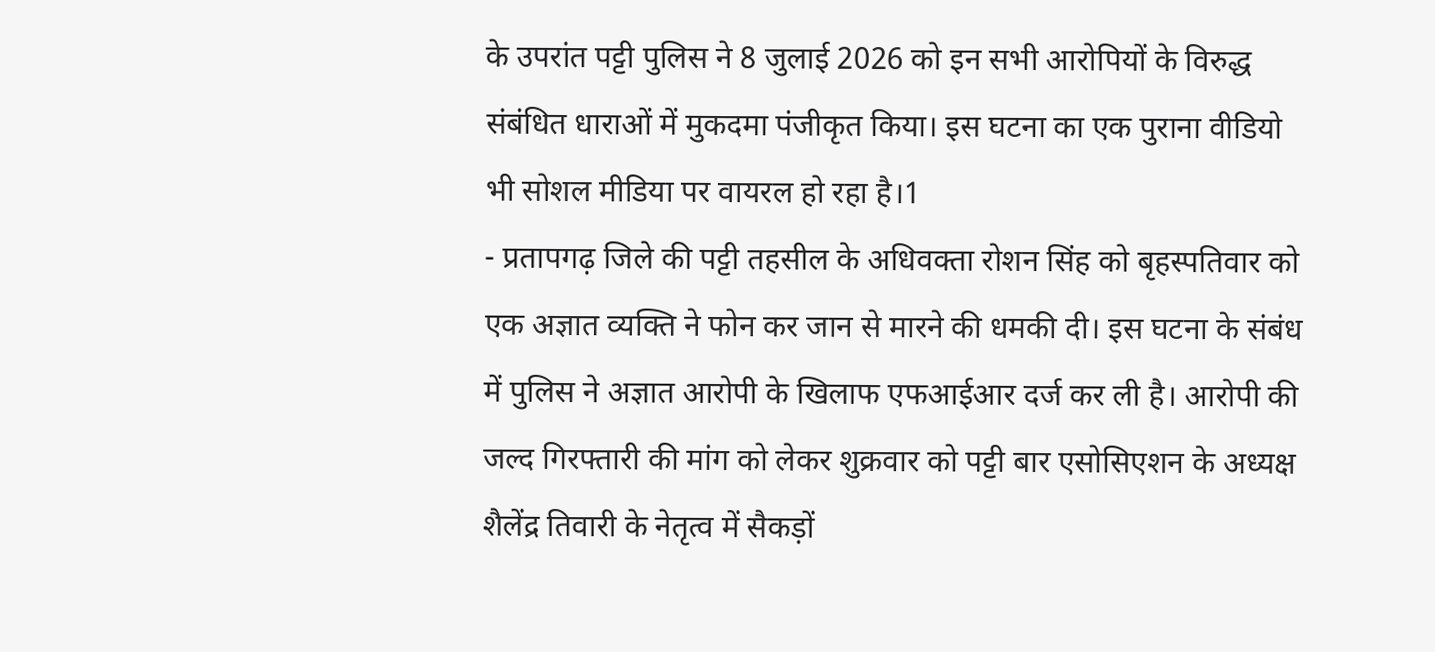के उपरांत पट्टी पुलिस ने 8 जुलाई 2026 को इन सभी आरोपियों के विरुद्ध संबंधित धाराओं में मुकदमा पंजीकृत किया। इस घटना का एक पुराना वीडियो भी सोशल मीडिया पर वायरल हो रहा है।1
- प्रतापगढ़ जिले की पट्टी तहसील के अधिवक्ता रोशन सिंह को बृहस्पतिवार को एक अज्ञात व्यक्ति ने फोन कर जान से मारने की धमकी दी। इस घटना के संबंध में पुलिस ने अज्ञात आरोपी के खिलाफ एफआईआर दर्ज कर ली है। आरोपी की जल्द गिरफ्तारी की मांग को लेकर शुक्रवार को पट्टी बार एसोसिएशन के अध्यक्ष शैलेंद्र तिवारी के नेतृत्व में सैकड़ों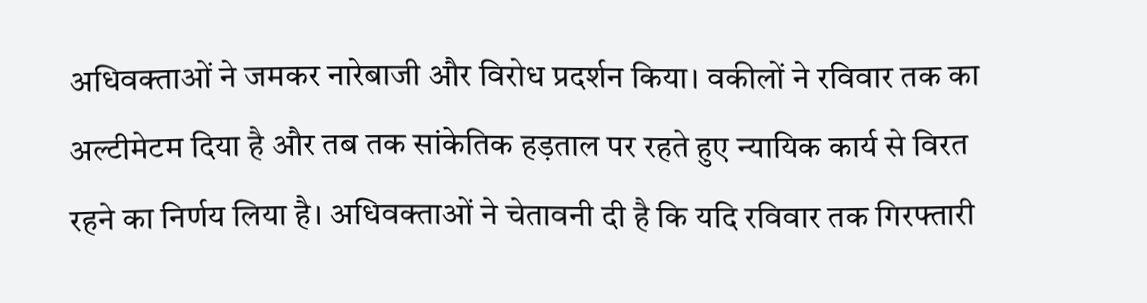अधिवक्ताओं ने जमकर नारेबाजी और विरोध प्रदर्शन किया। वकीलों ने रविवार तक का अल्टीमेटम दिया है और तब तक सांकेतिक हड़ताल पर रहते हुए न्यायिक कार्य से विरत रहने का निर्णय लिया है। अधिवक्ताओं ने चेतावनी दी है कि यदि रविवार तक गिरफ्तारी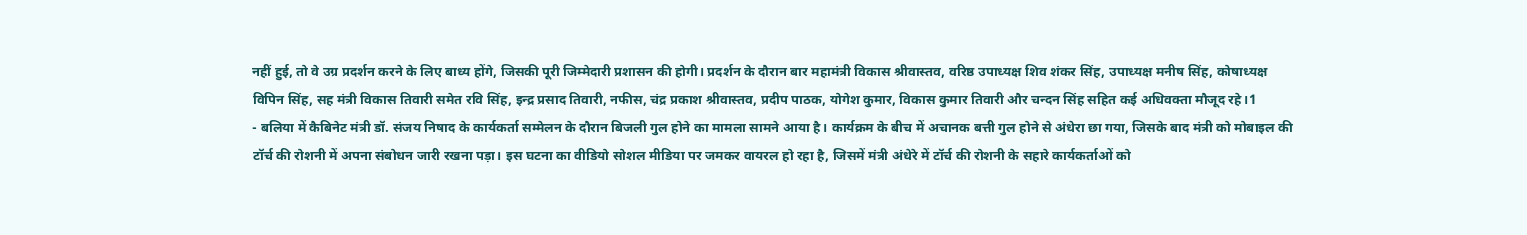नहीं हुई, तो वे उग्र प्रदर्शन करने के लिए बाध्य होंगे, जिसकी पूरी जिम्मेदारी प्रशासन की होगी। प्रदर्शन के दौरान बार महामंत्री विकास श्रीवास्तव, वरिष्ठ उपाध्यक्ष शिव शंकर सिंह, उपाध्यक्ष मनीष सिंह, कोषाध्यक्ष विपिन सिंह, सह मंत्री विकास तिवारी समेत रवि सिंह, इन्द्र प्रसाद तिवारी, नफीस, चंद्र प्रकाश श्रीवास्तव, प्रदीप पाठक, योगेश कुमार, विकास कुमार तिवारी और चन्दन सिंह सहित कई अधिवक्ता मौजूद रहे।1
- बलिया में कैबिनेट मंत्री डॉ. संजय निषाद के कार्यकर्ता सम्मेलन के दौरान बिजली गुल होने का मामला सामने आया है। कार्यक्रम के बीच में अचानक बत्ती गुल होने से अंधेरा छा गया, जिसके बाद मंत्री को मोबाइल की टॉर्च की रोशनी में अपना संबोधन जारी रखना पड़ा। इस घटना का वीडियो सोशल मीडिया पर जमकर वायरल हो रहा है, जिसमें मंत्री अंधेरे में टॉर्च की रोशनी के सहारे कार्यकर्ताओं को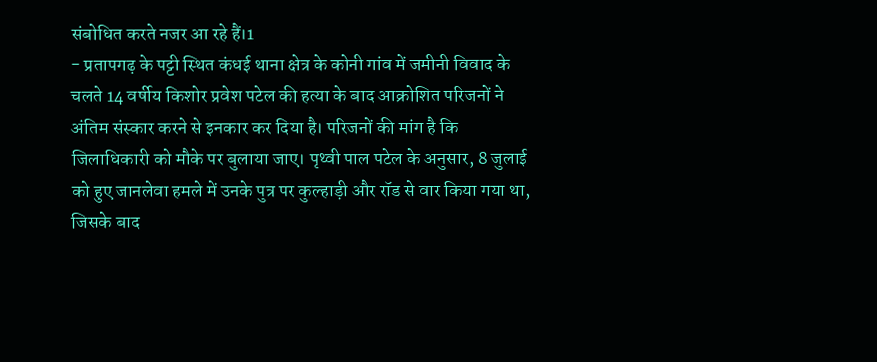संबोधित करते नजर आ रहे हैं।1
- प्रतापगढ़ के पट्टी स्थित कंधई थाना क्षेत्र के कोनी गांव में जमीनी विवाद के चलते 14 वर्षीय किशोर प्रवेश पटेल की हत्या के बाद आक्रोशित परिजनों ने अंतिम संस्कार करने से इनकार कर दिया है। परिजनों की मांग है कि जिलाधिकारी को मौके पर बुलाया जाए। पृथ्वी पाल पटेल के अनुसार, 8 जुलाई को हुए जानलेवा हमले में उनके पुत्र पर कुल्हाड़ी और रॉड से वार किया गया था, जिसके बाद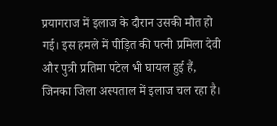प्रयागराज में इलाज के दौरान उसकी मौत हो गई। इस हमले में पीड़ित की पत्नी प्रमिला देवी और पुत्री प्रतिमा पटेल भी घायल हुई हैं, जिनका जिला अस्पताल में इलाज चल रहा है।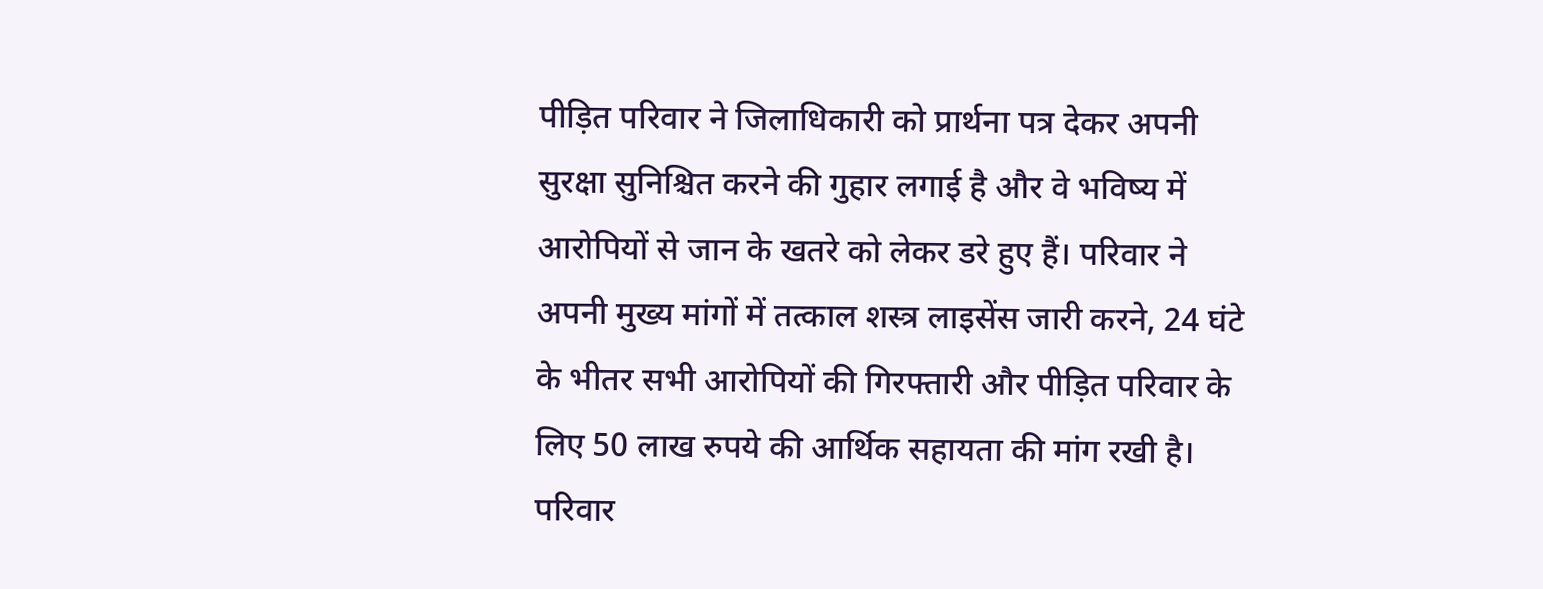पीड़ित परिवार ने जिलाधिकारी को प्रार्थना पत्र देकर अपनी सुरक्षा सुनिश्चित करने की गुहार लगाई है और वे भविष्य में आरोपियों से जान के खतरे को लेकर डरे हुए हैं। परिवार ने अपनी मुख्य मांगों में तत्काल शस्त्र लाइसेंस जारी करने, 24 घंटे के भीतर सभी आरोपियों की गिरफ्तारी और पीड़ित परिवार के लिए 50 लाख रुपये की आर्थिक सहायता की मांग रखी है। परिवार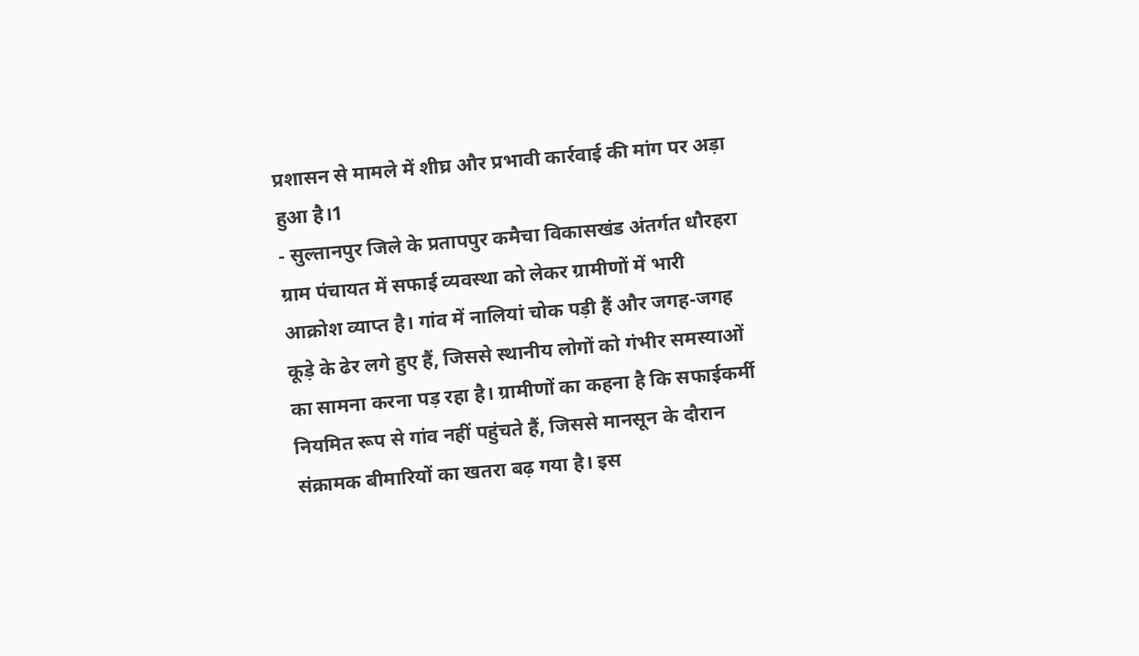प्रशासन से मामले में शीघ्र और प्रभावी कार्रवाई की मांग पर अड़ा हुआ है।1
- सुल्तानपुर जिले के प्रतापपुर कमैचा विकासखंड अंतर्गत धौरहरा ग्राम पंचायत में सफाई व्यवस्था को लेकर ग्रामीणों में भारी आक्रोश व्याप्त है। गांव में नालियां चोक पड़ी हैं और जगह-जगह कूड़े के ढेर लगे हुए हैं, जिससे स्थानीय लोगों को गंभीर समस्याओं का सामना करना पड़ रहा है। ग्रामीणों का कहना है कि सफाईकर्मी नियमित रूप से गांव नहीं पहुंचते हैं, जिससे मानसून के दौरान संक्रामक बीमारियों का खतरा बढ़ गया है। इस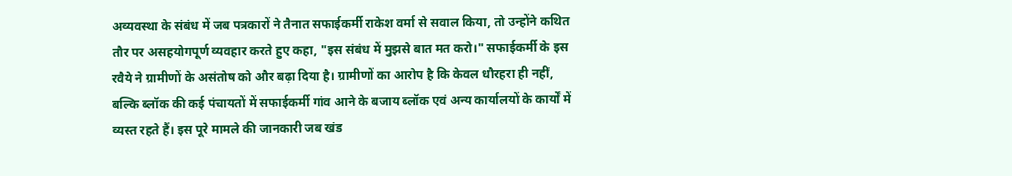अव्यवस्था के संबंध में जब पत्रकारों ने तैनात सफाईकर्मी राकेश वर्मा से सवाल किया, तो उन्होंने कथित तौर पर असहयोगपूर्ण व्यवहार करते हुए कहा, "इस संबंध में मुझसे बात मत करो।" सफाईकर्मी के इस रवैये ने ग्रामीणों के असंतोष को और बढ़ा दिया है। ग्रामीणों का आरोप है कि केवल धौरहरा ही नहीं, बल्कि ब्लॉक की कई पंचायतों में सफाईकर्मी गांव आने के बजाय ब्लॉक एवं अन्य कार्यालयों के कार्यों में व्यस्त रहते हैं। इस पूरे मामले की जानकारी जब खंड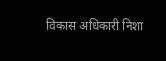विकास अधिकारी निशा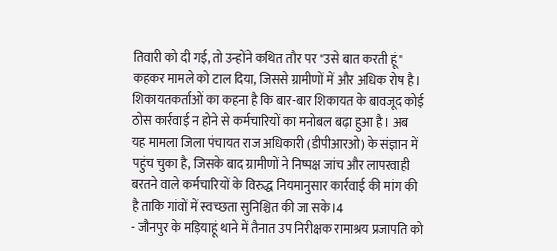तिवारी को दी गई, तो उन्होंने कथित तौर पर "उसे बात करती हूं" कहकर मामले को टाल दिया, जिससे ग्रामीणों में और अधिक रोष है। शिकायतकर्ताओं का कहना है कि बार-बार शिकायत के बावजूद कोई ठोस कार्रवाई न होने से कर्मचारियों का मनोबल बढ़ा हुआ है। अब यह मामला जिला पंचायत राज अधिकारी (डीपीआरओ) के संज्ञान में पहुंच चुका है, जिसके बाद ग्रामीणों ने निष्पक्ष जांच और लापरवाही बरतने वाले कर्मचारियों के विरुद्ध नियमानुसार कार्रवाई की मांग की है ताकि गांवों में स्वच्छता सुनिश्चित की जा सके।4
- जौनपुर के मड़ियाहूं थाने में तैनात उप निरीक्षक रामाश्रय प्रजापति को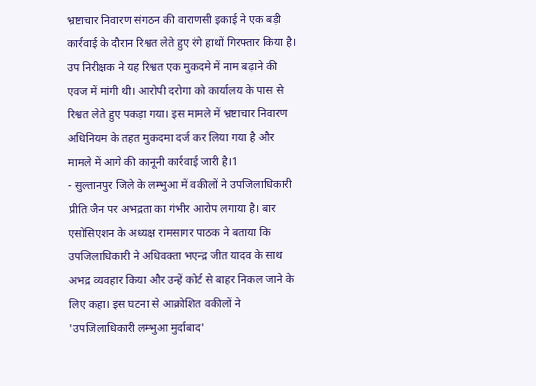भ्रष्टाचार निवारण संगठन की वाराणसी इकाई ने एक बड़ी कार्रवाई के दौरान रिश्वत लेते हुए रंगे हाथों गिरफ्तार किया है। उप निरीक्षक ने यह रिश्वत एक मुकदमे में नाम बढ़ाने की एवज में मांगी थी। आरोपी दरोगा को कार्यालय के पास से रिश्वत लेते हुए पकड़ा गया। इस मामले में भ्रष्टाचार निवारण अधिनियम के तहत मुकदमा दर्ज कर लिया गया है और मामले में आगे की कानूनी कार्रवाई जारी है।1
- सुल्तानपुर जिले के लम्भुआ में वकीलों ने उपजिलाधिकारी प्रीति जैन पर अभद्रता का गंभीर आरोप लगाया है। बार एसोसिएशन के अध्यक्ष रामसागर पाठक ने बताया कि उपजिलाधिकारी ने अधिवक्ता भएन्द्र जीत यादव के साथ अभद्र व्यवहार किया और उन्हें कोर्ट से बाहर निकल जाने के लिए कहा। इस घटना से आक्रोशित वकीलों ने 'उपजिलाधिकारी लम्भुआ मुर्दाबाद'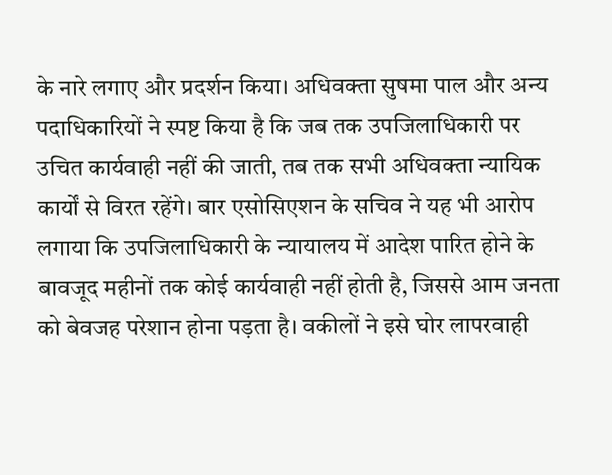के नारे लगाए और प्रदर्शन किया। अधिवक्ता सुषमा पाल और अन्य पदाधिकारियों ने स्पष्ट किया है कि जब तक उपजिलाधिकारी पर उचित कार्यवाही नहीं की जाती, तब तक सभी अधिवक्ता न्यायिक कार्यों से विरत रहेंगे। बार एसोसिएशन के सचिव ने यह भी आरोप लगाया कि उपजिलाधिकारी के न्यायालय में आदेश पारित होने के बावजूद महीनों तक कोई कार्यवाही नहीं होती है, जिससे आम जनता को बेवजह परेशान होना पड़ता है। वकीलों ने इसे घोर लापरवाही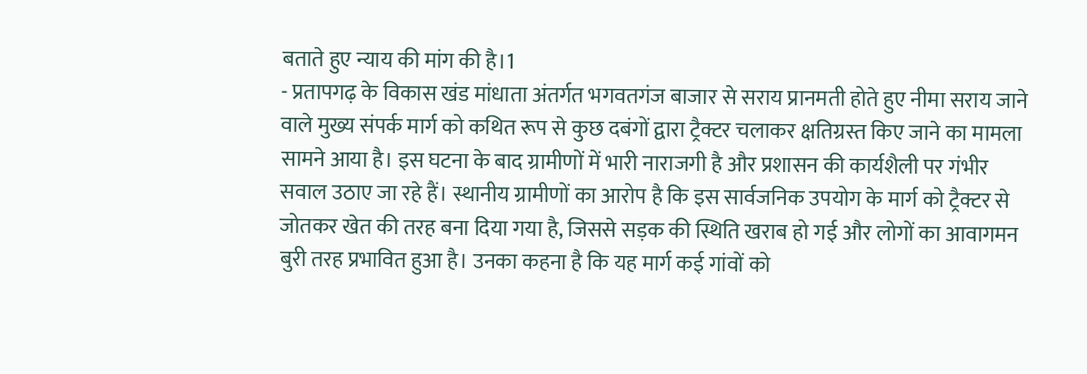बताते हुए न्याय की मांग की है।1
- प्रतापगढ़ के विकास खंड मांधाता अंतर्गत भगवतगंज बाजार से सराय प्रानमती होते हुए नीमा सराय जाने वाले मुख्य संपर्क मार्ग को कथित रूप से कुछ दबंगों द्वारा ट्रैक्टर चलाकर क्षतिग्रस्त किए जाने का मामला सामने आया है। इस घटना के बाद ग्रामीणों में भारी नाराजगी है और प्रशासन की कार्यशैली पर गंभीर सवाल उठाए जा रहे हैं। स्थानीय ग्रामीणों का आरोप है कि इस सार्वजनिक उपयोग के मार्ग को ट्रैक्टर से जोतकर खेत की तरह बना दिया गया है, जिससे सड़क की स्थिति खराब हो गई और लोगों का आवागमन बुरी तरह प्रभावित हुआ है। उनका कहना है कि यह मार्ग कई गांवों को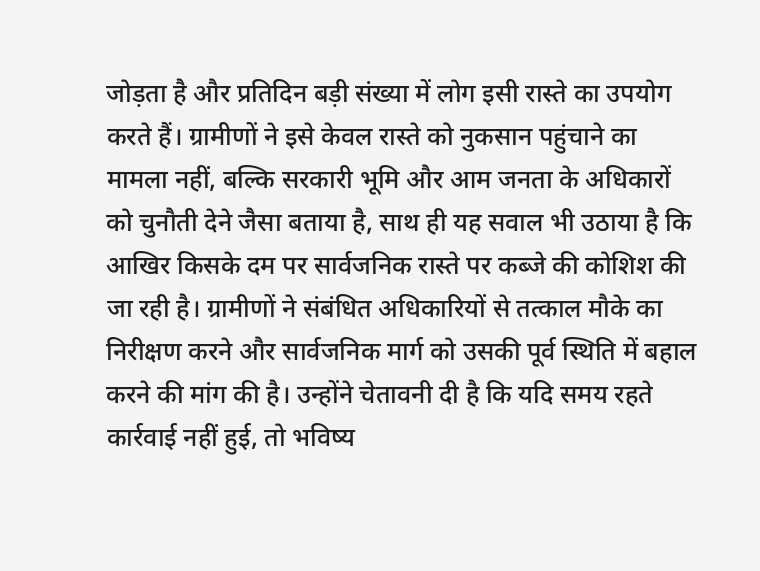जोड़ता है और प्रतिदिन बड़ी संख्या में लोग इसी रास्ते का उपयोग करते हैं। ग्रामीणों ने इसे केवल रास्ते को नुकसान पहुंचाने का मामला नहीं, बल्कि सरकारी भूमि और आम जनता के अधिकारों को चुनौती देने जैसा बताया है, साथ ही यह सवाल भी उठाया है कि आखिर किसके दम पर सार्वजनिक रास्ते पर कब्जे की कोशिश की जा रही है। ग्रामीणों ने संबंधित अधिकारियों से तत्काल मौके का निरीक्षण करने और सार्वजनिक मार्ग को उसकी पूर्व स्थिति में बहाल करने की मांग की है। उन्होंने चेतावनी दी है कि यदि समय रहते कार्रवाई नहीं हुई, तो भविष्य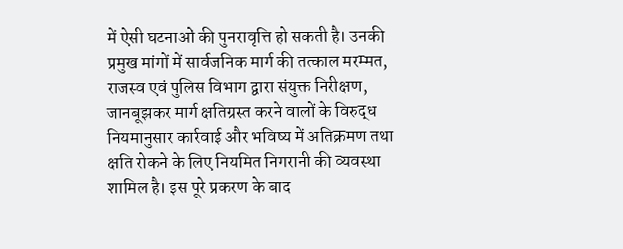में ऐसी घटनाओं की पुनरावृत्ति हो सकती है। उनकी प्रमुख मांगों में सार्वजनिक मार्ग की तत्काल मरम्मत, राजस्व एवं पुलिस विभाग द्वारा संयुक्त निरीक्षण, जानबूझकर मार्ग क्षतिग्रस्त करने वालों के विरुद्ध नियमानुसार कार्रवाई और भविष्य में अतिक्रमण तथा क्षति रोकने के लिए नियमित निगरानी की व्यवस्था शामिल है। इस पूरे प्रकरण के बाद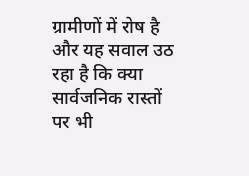ग्रामीणों में रोष है और यह सवाल उठ रहा है कि क्या सार्वजनिक रास्तों पर भी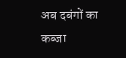अब दबंगों का कब्जा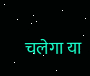चलेगा या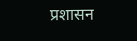प्रशासन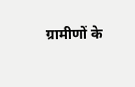ग्रामीणों के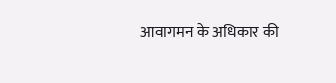आवागमन के अधिकार की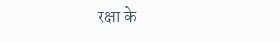रक्षा के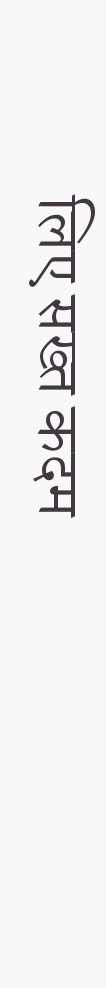लिए सख्त कदम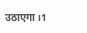उठाएगा।1